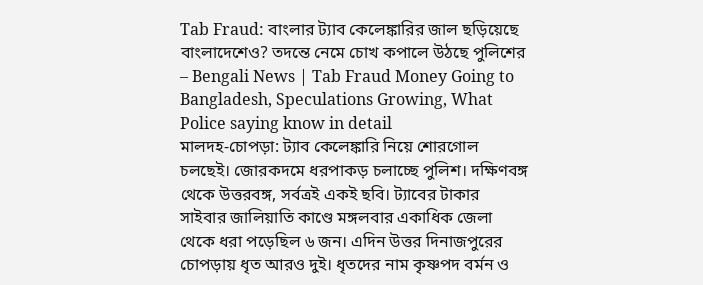Tab Fraud: বাংলার ট্যাব কেলেঙ্কারির জাল ছড়িয়েছে বাংলাদেশেও? তদন্তে নেমে চোখ কপালে উঠছে পুলিশের – Bengali News | Tab Fraud Money Going to Bangladesh, Speculations Growing, What Police saying know in detail
মালদহ-চোপড়া: ট্যাব কেলেঙ্কারি নিয়ে শোরগোল চলছেই। জোরকদমে ধরপাকড় চলাচ্ছে পুলিশ। দক্ষিণবঙ্গ থেকে উত্তরবঙ্গ, সর্বত্রই একই ছবি। ট্যাবের টাকার সাইবার জালিয়াতি কাণ্ডে মঙ্গলবার একাধিক জেলা থেকে ধরা পড়েছিল ৬ জন। এদিন উত্তর দিনাজপুরের চোপড়ায় ধৃত আরও দুই। ধৃতদের নাম কৃষ্ণপদ বর্মন ও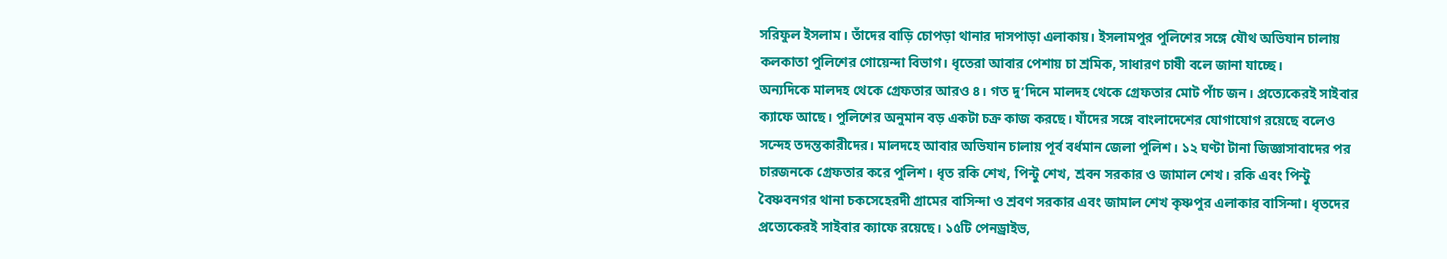সরিফুল ইসলাম। তাঁদের বাড়ি চোপড়া থানার দাসপাড়া এলাকায়। ইসলামপুর পুলিশের সঙ্গে যৌথ অভিযান চালায় কলকাতা পুলিশের গোয়েন্দা বিভাগ। ধৃতেরা আবার পেশায় চা শ্রমিক, সাধারণ চাষী বলে জানা যাচ্ছে।
অন্যদিকে মালদহ থেকে গ্রেফতার আরও ৪। গত দু’দিনে মালদহ থেকে গ্রেফতার মোট পাঁচ জন। প্রত্যেকেরই সাইবার ক্যাফে আছে। পুলিশের অনুমান বড় একটা চক্র কাজ করছে। যাঁদের সঙ্গে বাংলাদেশের যোগাযোগ রয়েছে বলেও সন্দেহ তদন্তকারীদের। মালদহে আবার অভিযান চালায় পূর্ব বর্ধমান জেলা পুলিশ। ১২ ঘণ্টা টানা জিজ্ঞাসাবাদের পর চারজনকে গ্রেফতার করে পুলিশ। ধৃত রকি শেখ, পিন্টু শেখ, শ্রবন সরকার ও জামাল শেখ। রকি এবং পিন্টু বৈষ্ণবনগর থানা চকসেহেরদী গ্রামের বাসিন্দা ও শ্রবণ সরকার এবং জামাল শেখ কৃষ্ণপুর এলাকার বাসিন্দা। ধৃতদের প্রত্যেকেরই সাইবার ক্যাফে রয়েছে। ১৫টি পেনড্রাইভ,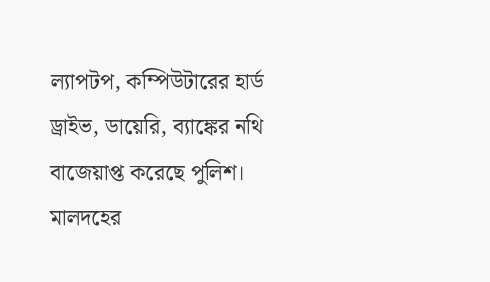ল্যাপটপ, কম্পিউটারের হার্ড ড্রাইভ, ডায়েরি, ব্যাঙ্কের নথি বাজেয়াপ্ত করেছে পুলিশ।
মালদহের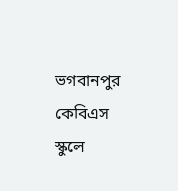ভগবানপুর কেবিএস স্কুলে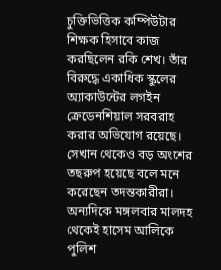চুক্তিভিত্তিক কম্পিউটার শিক্ষক হিসাবে কাজ করছিলেন রকি শেখ। তাঁর বিরুদ্ধে একাধিক স্কুলের অ্যাকাউন্টের লগইন ক্রেডেনশিয়াল সরবরাহ করার অভিযোগ রয়েছে। সেখান থেকেও বড় অংশের তছরুপ হয়েছে বলে মনে করেছেন তদন্তকারীরা। অন্যদিকে মঙ্গলবার মালদহ থেকেই হাসেম আলিকে পুলিশ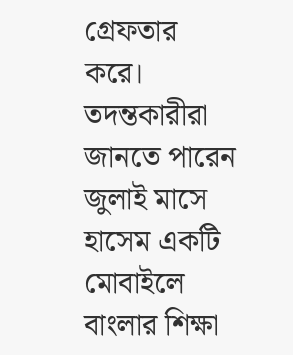গ্রেফতার করে। তদন্তকারীরা জানতে পারেন জুলাই মাসে হাসেম একটি মোবাইলে বাংলার শিক্ষা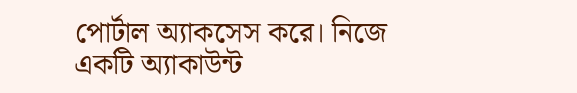পোর্টাল অ্যাকসেস করে। নিজে একটি অ্যাকাউন্ট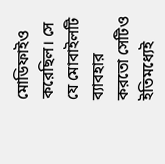মোডিফাইও করেছিল। সে যে মোবাইলটি ব্যাবহার করতো সেটিও ইতিমধ্যেই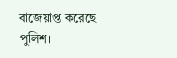বাজেয়াপ্ত করেছে পুলিশ।